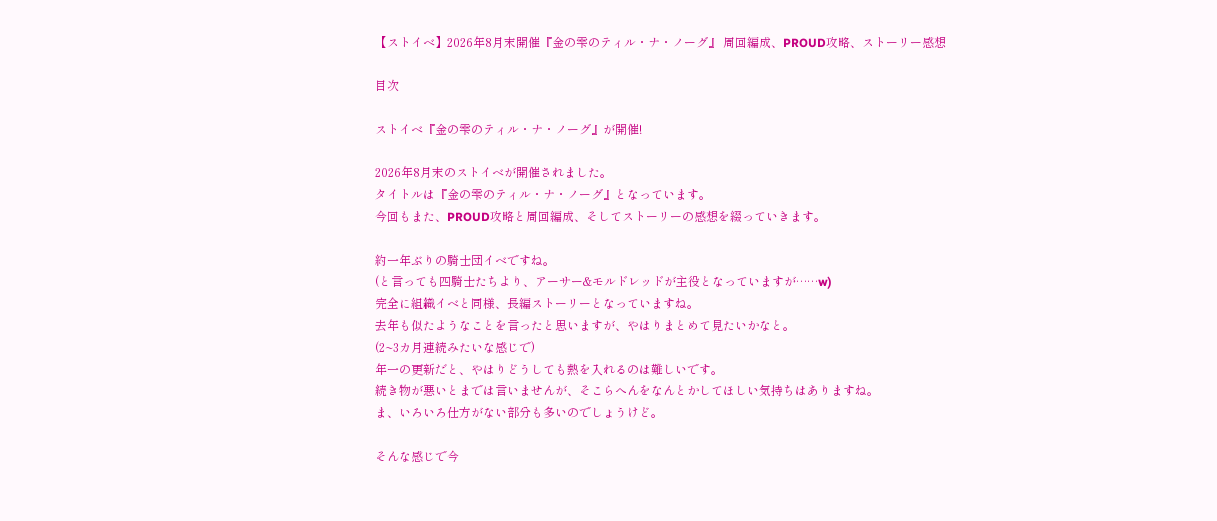【ストイベ】2026年8月末開催『金の雫のティル・ナ・ノーグ』 周回編成、PROUD攻略、ストーリー感想

目次

ストイベ『金の雫のティル・ナ・ノーグ』が開催!

2026年8月末のストイベが開催されました。
タイトルは『金の雫のティル・ナ・ノーグ』となっています。
今回もまた、PROUD攻略と周回編成、そしてストーリーの感想を綴っていきます。

約一年ぶりの騎士団イベですね。
(と言っても四騎士たちより、アーサー&モルドレッドが主役となっていますが……w)
完全に組織イベと同様、長編ストーリーとなっていますね。
去年も似たようなことを言ったと思いますが、やはりまとめて見たいかなと。
(2~3カ月連続みたいな感じで)
年一の更新だと、やはりどうしても熱を入れるのは難しいです。
続き物が悪いとまでは言いませんが、そこらへんをなんとかしてほしい気持ちはありますね。
ま、いろいろ仕方がない部分も多いのでしょうけど。

そんな感じで今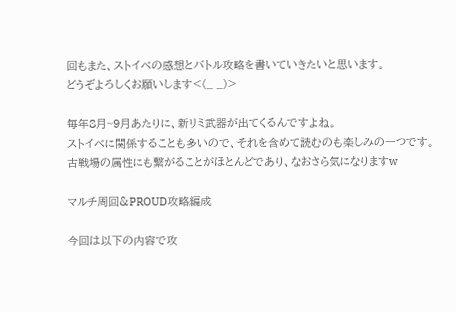回もまた、ストイベの感想とバトル攻略を書いていきたいと思います。
どうぞよろしくお願いします<(_ _)>

毎年8月~9月あたりに、新リミ武器が出てくるんですよね。
ストイベに関係することも多いので、それを含めて読むのも楽しみの一つです。
古戦場の属性にも繋がることがほとんどであり、なおさら気になりますw

マルチ周回&PROUD攻略編成

今回は以下の内容で攻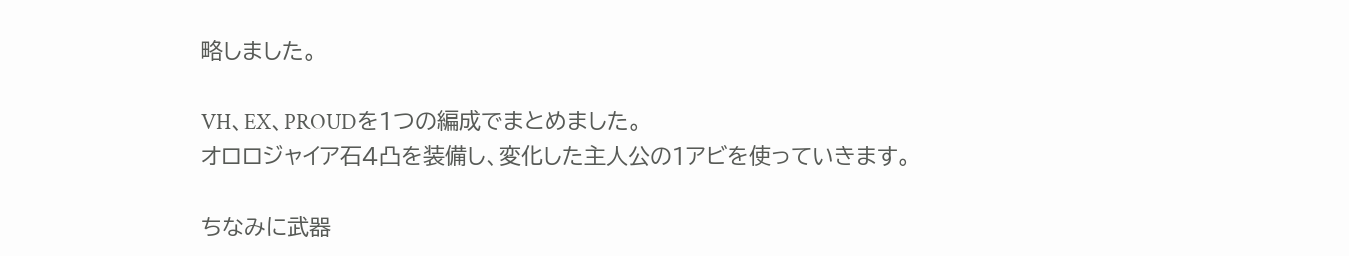略しました。

VH、EX、PROUDを1つの編成でまとめました。
オロロジャイア石4凸を装備し、変化した主人公の1アビを使っていきます。

ちなみに武器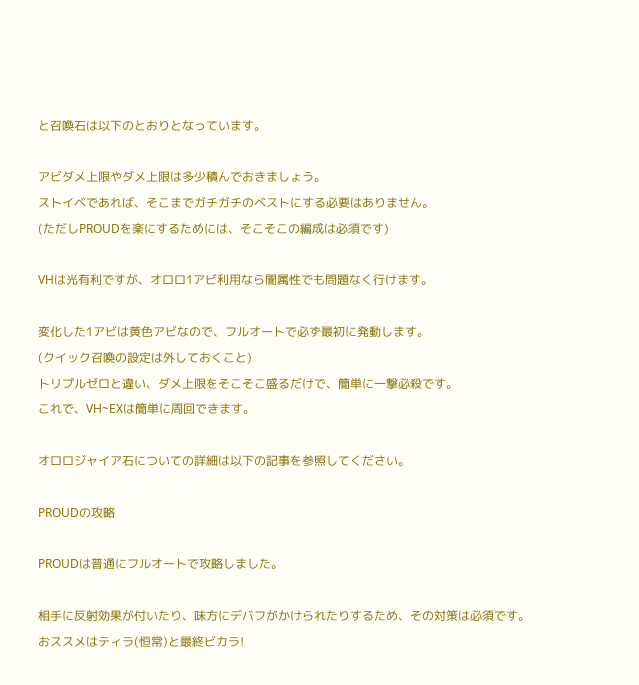と召喚石は以下のとおりとなっています。

アビダメ上限やダメ上限は多少積んでおきましょう。
ストイベであれば、そこまでガチガチのベストにする必要はありません。
(ただしPROUDを楽にするためには、そこそこの編成は必須です)

VHは光有利ですが、オロロ1アビ利用なら闇属性でも問題なく行けます。

変化した1アビは黄色アビなので、フルオートで必ず最初に発動します。
(クイック召喚の設定は外しておくこと)
トリプルゼロと違い、ダメ上限をそこそこ盛るだけで、簡単に一撃必殺です。
これで、VH~EXは簡単に周回できます。

オロロジャイア石についての詳細は以下の記事を参照してください。

PROUDの攻略

PROUDは普通にフルオートで攻略しました。

相手に反射効果が付いたり、味方にデバフがかけられたりするため、その対策は必須です。
おススメはティラ(恒常)と最終ビカラ!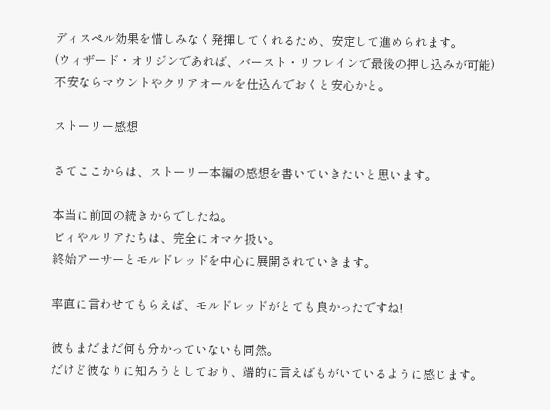ディスペル効果を惜しみなく発揮してくれるため、安定して進められます。
(ウィザード・オリジンであれば、バースト・リフレインで最後の押し込みが可能)
不安ならマウントやクリアオールを仕込んでおくと安心かと。

ストーリー感想

さてここからは、ストーリー本編の感想を書いていきたいと思います。

本当に前回の続きからでしたね。
ビィやルリアたちは、完全にオマケ扱い。
終始アーサーとモルドレッドを中心に展開されていきます。

率直に言わせてもらえば、モルドレッドがとても良かったですね!

彼もまだまだ何も分かっていないも同然。
だけど彼なりに知ろうとしており、端的に言えばもがいているように感じます。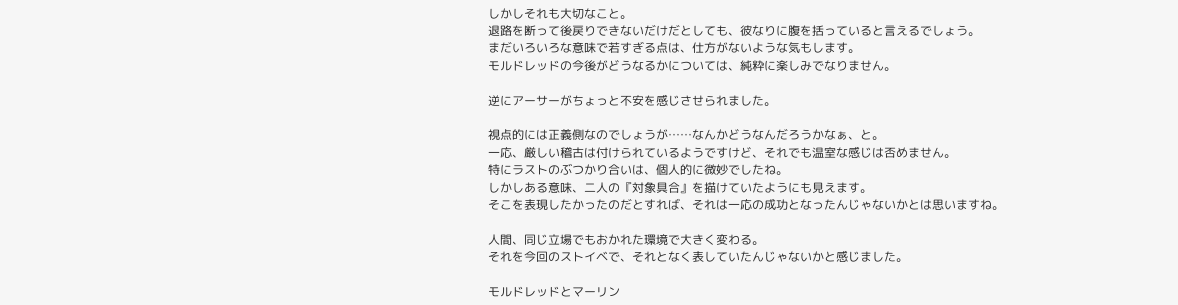しかしそれも大切なこと。
退路を断って後戻りできないだけだとしても、彼なりに腹を括っていると言えるでしょう。
まだいろいろな意味で若すぎる点は、仕方がないような気もします。
モルドレッドの今後がどうなるかについては、純粋に楽しみでなりません。

逆にアーサーがちょっと不安を感じさせられました。

視点的には正義側なのでしょうが……なんかどうなんだろうかなぁ、と。
一応、厳しい稽古は付けられているようですけど、それでも温室な感じは否めません。
特にラストのぶつかり合いは、個人的に微妙でしたね。
しかしある意味、二人の『対象具合』を描けていたようにも見えます。
そこを表現したかったのだとすれば、それは一応の成功となったんじゃないかとは思いますね。

人間、同じ立場でもおかれた環境で大きく変わる。
それを今回のストイベで、それとなく表していたんじゃないかと感じました。

モルドレッドとマーリン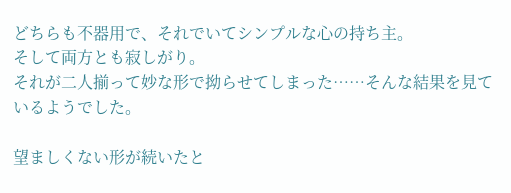どちらも不器用で、それでいてシンプルな心の持ち主。
そして両方とも寂しがり。
それが二人揃って妙な形で拗らせてしまった……そんな結果を見ているようでした。

望ましくない形が続いたと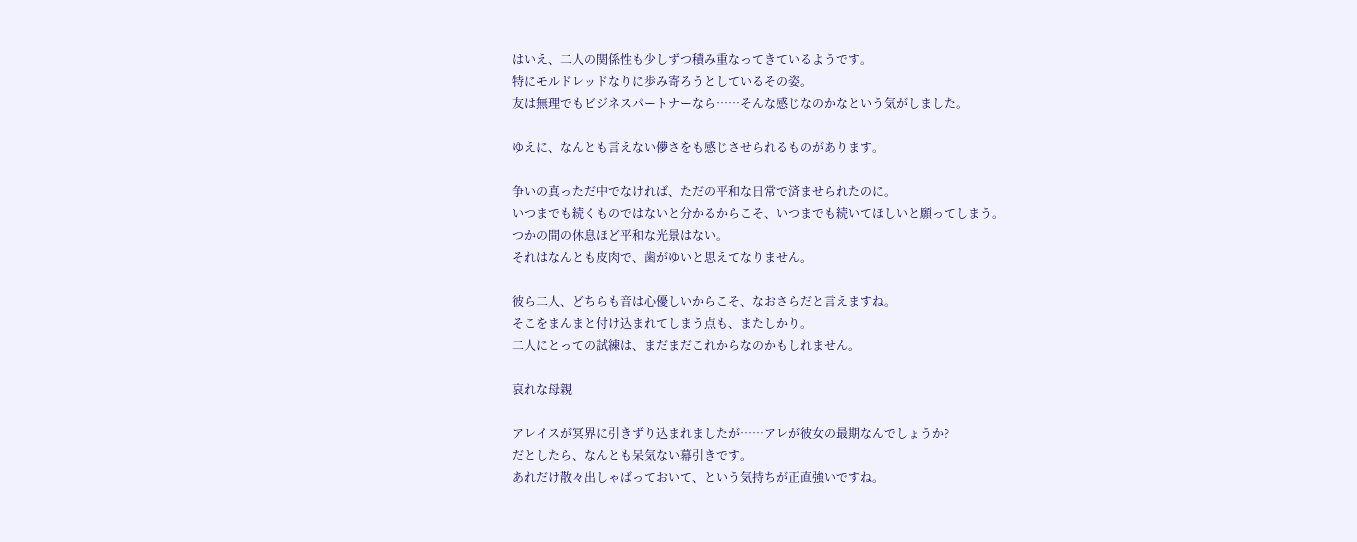はいえ、二人の関係性も少しずつ積み重なってきているようです。
特にモルドレッドなりに歩み寄ろうとしているその姿。
友は無理でもビジネスパートナーなら……そんな感じなのかなという気がしました。

ゆえに、なんとも言えない儚さをも感じさせられるものがあります。

争いの真っただ中でなければ、ただの平和な日常で済ませられたのに。
いつまでも続くものではないと分かるからこそ、いつまでも続いてほしいと願ってしまう。
つかの間の休息ほど平和な光景はない。
それはなんとも皮肉で、歯がゆいと思えてなりません。

彼ら二人、どちらも音は心優しいからこそ、なおさらだと言えますね。
そこをまんまと付け込まれてしまう点も、またしかり。
二人にとっての試練は、まだまだこれからなのかもしれません。

哀れな母親

アレイスが冥界に引きずり込まれましたが……アレが彼女の最期なんでしょうか?
だとしたら、なんとも呆気ない幕引きです。
あれだけ散々出しゃばっておいて、という気持ちが正直強いですね。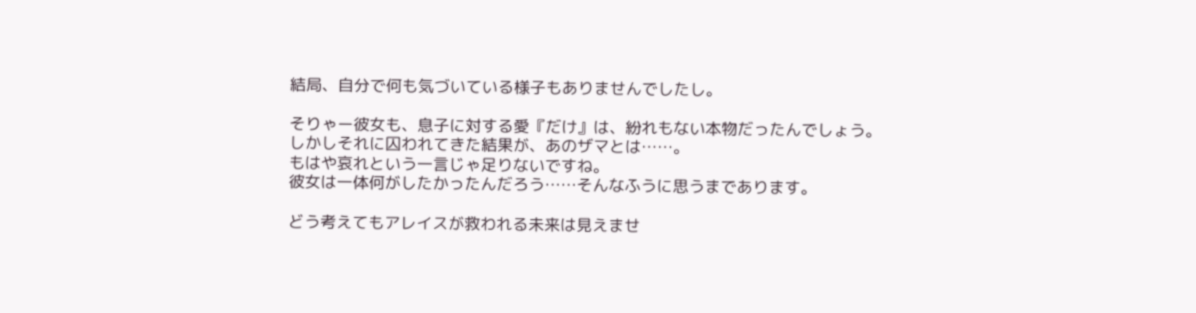結局、自分で何も気づいている様子もありませんでしたし。

そりゃー彼女も、息子に対する愛『だけ』は、紛れもない本物だったんでしょう。
しかしそれに囚われてきた結果が、あのザマとは……。
もはや哀れという一言じゃ足りないですね。
彼女は一体何がしたかったんだろう……そんなふうに思うまであります。

どう考えてもアレイスが救われる未来は見えませ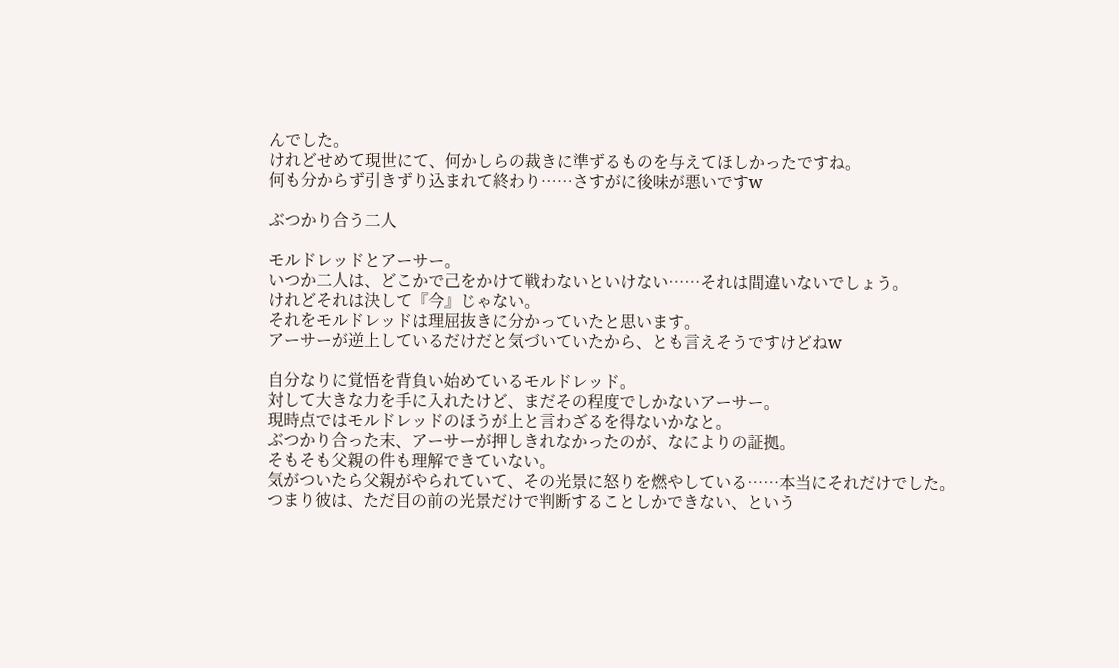んでした。
けれどせめて現世にて、何かしらの裁きに準ずるものを与えてほしかったですね。
何も分からず引きずり込まれて終わり……さすがに後味が悪いですw

ぶつかり合う二人

モルドレッドとアーサー。
いつか二人は、どこかで己をかけて戦わないといけない……それは間違いないでしょう。
けれどそれは決して『今』じゃない。
それをモルドレッドは理屈抜きに分かっていたと思います。
アーサーが逆上しているだけだと気づいていたから、とも言えそうですけどねw

自分なりに覚悟を背負い始めているモルドレッド。
対して大きな力を手に入れたけど、まだその程度でしかないアーサー。
現時点ではモルドレッドのほうが上と言わざるを得ないかなと。
ぶつかり合った末、アーサーが押しきれなかったのが、なによりの証拠。
そもそも父親の件も理解できていない。
気がついたら父親がやられていて、その光景に怒りを燃やしている……本当にそれだけでした。
つまり彼は、ただ目の前の光景だけで判断することしかできない、という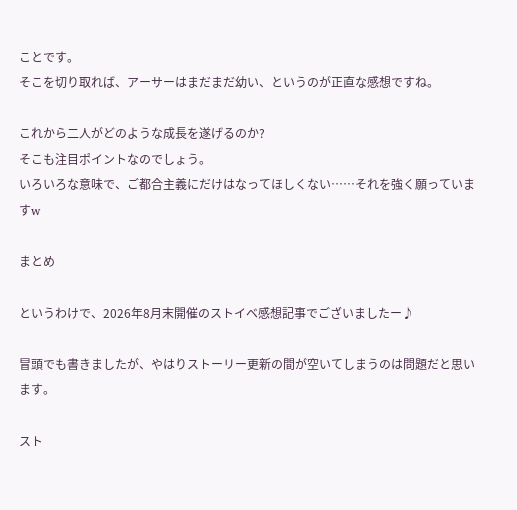ことです。
そこを切り取れば、アーサーはまだまだ幼い、というのが正直な感想ですね。

これから二人がどのような成長を遂げるのか?
そこも注目ポイントなのでしょう。
いろいろな意味で、ご都合主義にだけはなってほしくない……それを強く願っていますw

まとめ

というわけで、2026年8月末開催のストイベ感想記事でございましたー♪

冒頭でも書きましたが、やはりストーリー更新の間が空いてしまうのは問題だと思います。

スト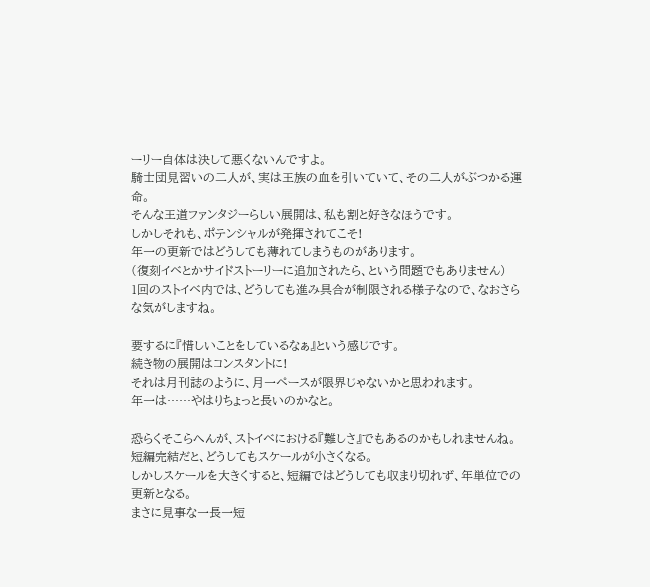ーリー自体は決して悪くないんですよ。
騎士団見習いの二人が、実は王族の血を引いていて、その二人がぶつかる運命。
そんな王道ファンタジーらしい展開は、私も割と好きなほうです。
しかしそれも、ポテンシャルが発揮されてこそ!
年一の更新ではどうしても薄れてしまうものがあります。
(復刻イベとかサイドストーリーに追加されたら、という問題でもありません)
1回のストイベ内では、どうしても進み具合が制限される様子なので、なおさらな気がしますね。

要するに『惜しいことをしているなぁ』という感じです。
続き物の展開はコンスタントに!
それは月刊誌のように、月一ペースが限界じゃないかと思われます。
年一は……やはりちょっと長いのかなと。

恐らくそこらへんが、ストイベにおける『難しさ』でもあるのかもしれませんね。
短編完結だと、どうしてもスケールが小さくなる。
しかしスケールを大きくすると、短編ではどうしても収まり切れず、年単位での更新となる。
まさに見事な一長一短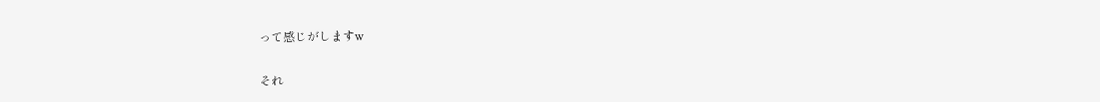って感じがしますw

それ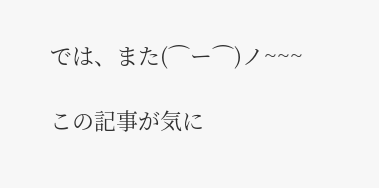では、また(⌒ー⌒)ノ~~~

この記事が気に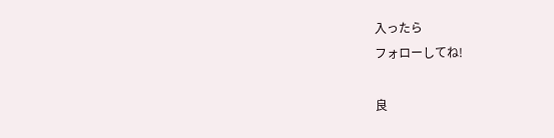入ったら
フォローしてね!

良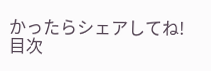かったらシェアしてね!
目次